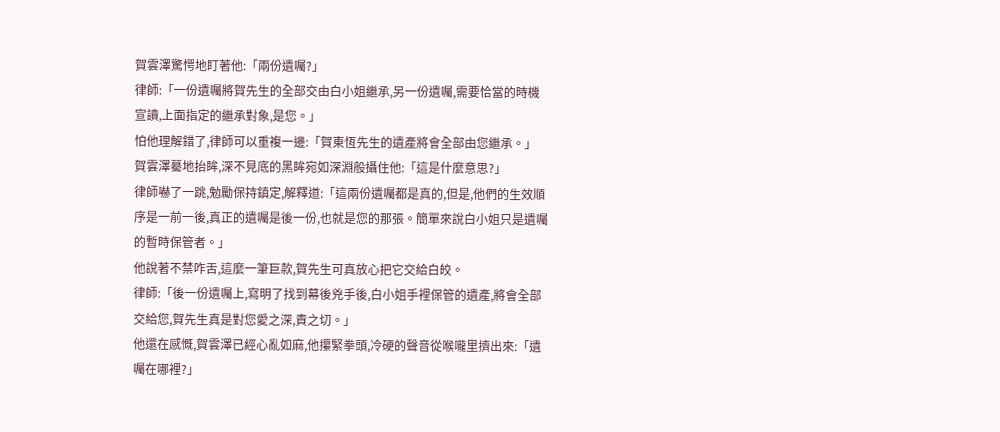賀雲澤驚愕地盯著他:「兩份遺囑?」
律師:「一份遺囑將賀先生的全部交由白小姐繼承,另一份遺囑,需要恰當的時機宣讀,上面指定的繼承對象,是您。」
怕他理解錯了,律師可以重複一邊:「賀東恆先生的遺產將會全部由您繼承。」
賀雲澤驀地抬眸,深不見底的黑眸宛如深淵般攝住他:「這是什麼意思?」
律師嚇了一跳,勉勵保持鎮定,解釋道:「這兩份遺囑都是真的,但是,他們的生效順序是一前一後,真正的遺囑是後一份,也就是您的那張。簡單來說白小姐只是遺囑的暫時保管者。」
他說著不禁咋舌,這麼一筆巨款,賀先生可真放心把它交給白皎。
律師:「後一份遺囑上,寫明了找到幕後兇手後,白小姐手裡保管的遺產,將會全部交給您,賀先生真是對您愛之深,責之切。」
他還在感慨,賀雲澤已經心亂如麻,他攥緊拳頭,冷硬的聲音從喉嚨里擠出來:「遺囑在哪裡?」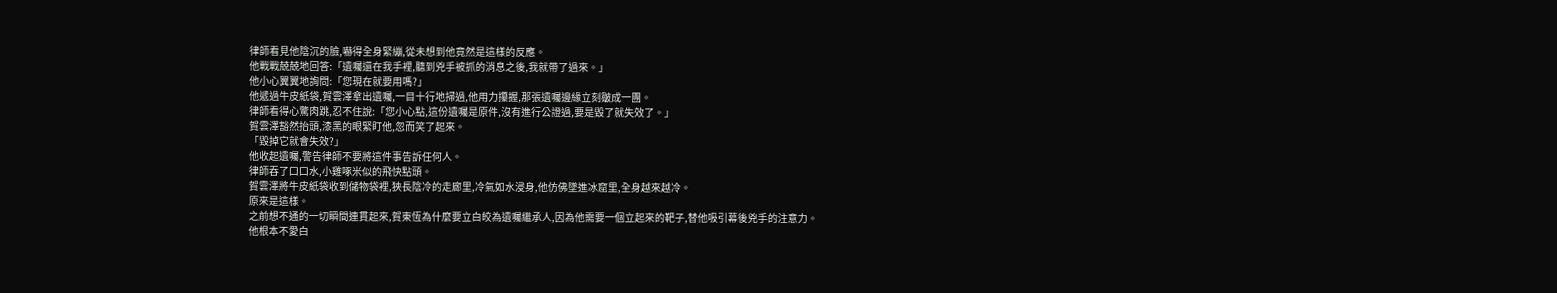律師看見他陰沉的臉,嚇得全身緊繃,從未想到他竟然是這樣的反應。
他戰戰兢兢地回答:「遺囑還在我手裡,聽到兇手被抓的消息之後,我就帶了過來。」
他小心翼翼地詢問:「您現在就要用嗎?」
他遞過牛皮紙袋,賀雲澤拿出遺囑,一目十行地掃過,他用力攥握,那張遺囑邊緣立刻皺成一團。
律師看得心驚肉跳,忍不住說:「您小心點,這份遺囑是原件,沒有進行公證過,要是毀了就失效了。」
賀雲澤豁然抬頭,漆黑的眼緊盯他,忽而笑了起來。
「毀掉它就會失效?」
他收起遺囑,警告律師不要將這件事告訴任何人。
律師吞了口口水,小雞啄米似的飛快點頭。
賀雲澤將牛皮紙袋收到儲物袋裡,狹長陰冷的走廊里,冷氣如水浸身,他仿佛墜進冰窟里,全身越來越冷。
原來是這樣。
之前想不通的一切瞬間連貫起來,賀東恆為什麼要立白皎為遺囑繼承人,因為他需要一個立起來的靶子,替他吸引幕後兇手的注意力。
他根本不愛白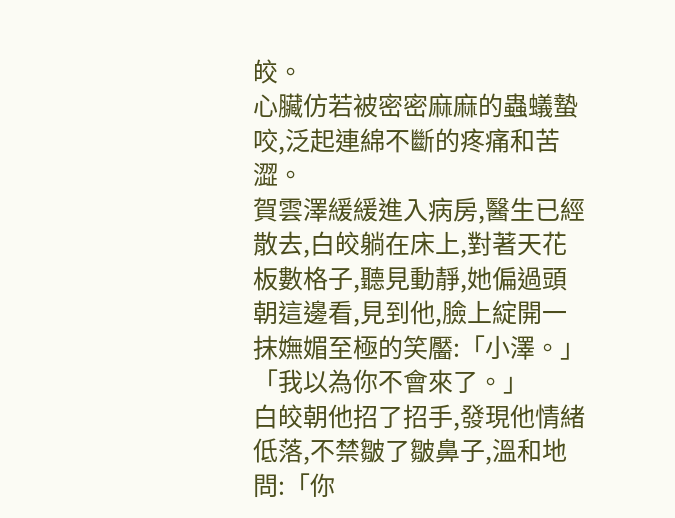皎。
心臟仿若被密密麻麻的蟲蟻蟄咬,泛起連綿不斷的疼痛和苦澀。
賀雲澤緩緩進入病房,醫生已經散去,白皎躺在床上,對著天花板數格子,聽見動靜,她偏過頭朝這邊看,見到他,臉上綻開一抹嫵媚至極的笑靨:「小澤。」
「我以為你不會來了。」
白皎朝他招了招手,發現他情緒低落,不禁皺了皺鼻子,溫和地問:「你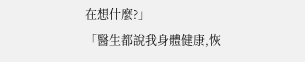在想什麼?」
「醫生都說我身體健康,恢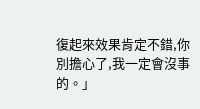復起來效果肯定不錯,你別擔心了,我一定會沒事的。」